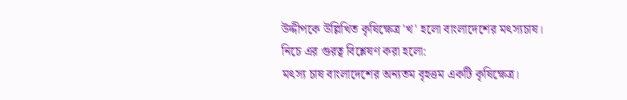উদ্দীপকে উল্লিখিত কৃষিক্ষেত্র 'খ' হলো বাংলাদেশের মৎস্যচাষ।
নিচে এর গুরত্ব বিশ্লেষণ করা হলো:
মৎস্য চাষ বাংলাদেশের অন্যতম বৃহত্তম একটি কৃষিক্ষেত্র।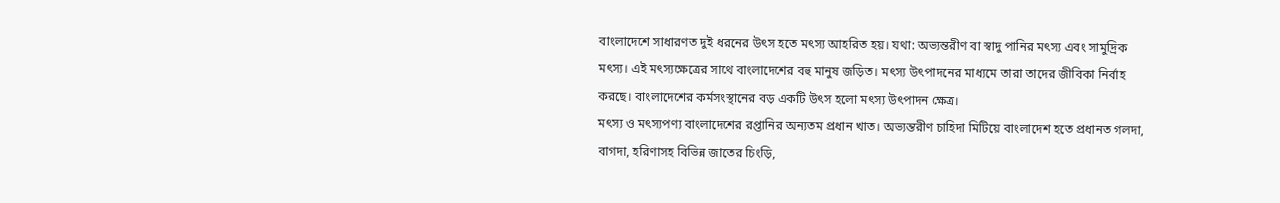বাংলাদেশে সাধারণত দুই ধরনের উৎস হতে মৎস্য আহরিত হয়। যথা: অভ্যন্তরীণ বা স্বাদু পানির মৎস্য এবং সামুদ্রিক মৎস্য। এই মৎস্যক্ষেত্রের সাথে বাংলাদেশের বহু মানুষ জড়িত। মৎস্য উৎপাদনের মাধ্যমে তারা তাদের জীবিকা নির্বাহ করছে। বাংলাদেশের কর্মসংস্থানের বড় একটি উৎস হলো মৎস্য উৎপাদন ক্ষেত্র।
মৎস্য ও মৎস্যপণ্য বাংলাদেশের রপ্তানির অন্যতম প্রধান খাত। অভ্যন্তরীণ চাহিদা মিটিয়ে বাংলাদেশ হতে প্রধানত গলদা, বাগদা, হরিণাসহ বিভিন্ন জাতের চিংড়ি,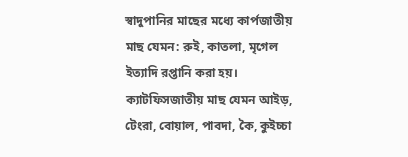স্বাদুপানির মাছের মধ্যে কার্পজাতীয় মাছ যেমন: রুই, কাতলা, মৃগেল ইত্যাদি রপ্তানি করা হয়। ক্যাটফিসজাতীয় মাছ যেমন আইড়, টেংরা, বোয়াল, পাবদা, কৈ, কুইচ্চা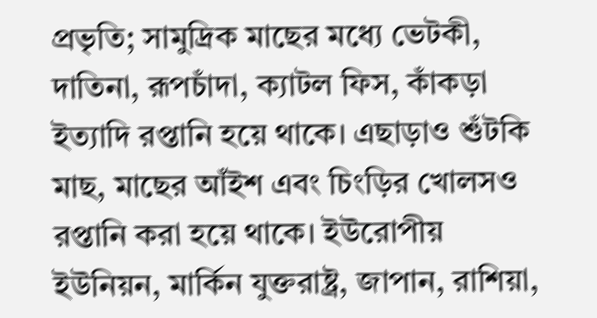প্রভৃতি; সামুদ্রিক মাছের মধ্যে ভেটকী, দাতিনা, রূপচাঁদা, ক্যাটল ফিস, কাঁকড়া ইত্যাদি রপ্তানি হয়ে থাকে। এছাড়াও শুঁটকি মাছ, মাছের আঁইশ এবং চিংড়ির খোলসও রপ্তানি করা হয়ে থাকে। ইউরোপীয় ইউনিয়ন, মার্কিন যুক্তরাষ্ট্র, জাপান, রাশিয়া,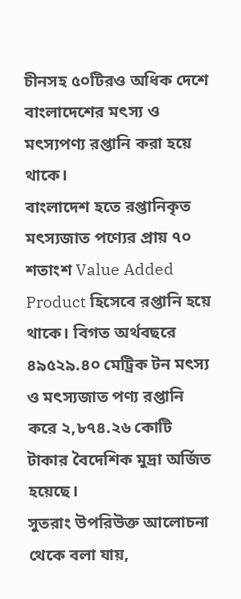চীনসহ ৫০টিরও অধিক দেশে বাংলাদেশের মৎস্য ও মৎস্যপণ্য রপ্তানি করা হয়ে থাকে।
বাংলাদেশ হতে রপ্তানিকৃত মৎস্যজাত পণ্যের প্রায় ৭০ শতাংশ Value Added Product হিসেবে রপ্তানি হয়ে থাকে। বিগত অর্থবছরে ৪৯৫২৯.৪০ মেট্রিক টন মৎস্য ও মৎস্যজাত পণ্য রপ্তানি করে ২,৮৭৪.২৬ কোটি টাকার বৈদেশিক মুদ্রা অর্জিত হয়েছে।
সুতরাং উপরিউক্ত আলোচনা থেকে বলা যায়,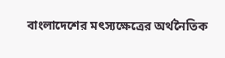বাংলাদেশের মৎস্যক্ষেত্রের অর্থনৈতিক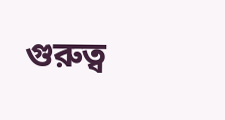গুরুত্ব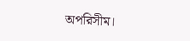অপরিসীম।